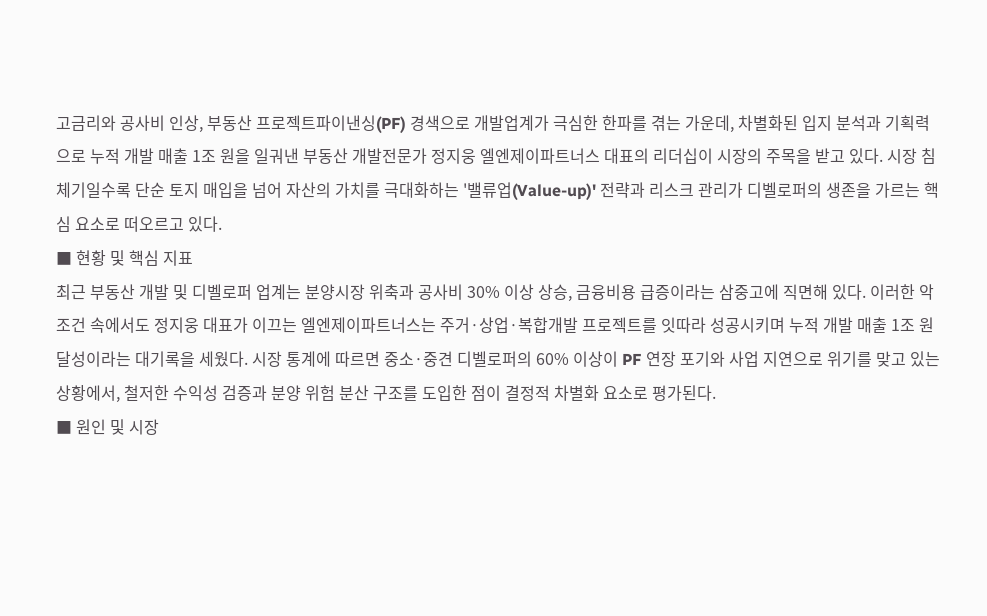고금리와 공사비 인상, 부동산 프로젝트파이낸싱(PF) 경색으로 개발업계가 극심한 한파를 겪는 가운데, 차별화된 입지 분석과 기획력으로 누적 개발 매출 1조 원을 일궈낸 부동산 개발전문가 정지웅 엘엔제이파트너스 대표의 리더십이 시장의 주목을 받고 있다. 시장 침체기일수록 단순 토지 매입을 넘어 자산의 가치를 극대화하는 '밸류업(Value-up)' 전략과 리스크 관리가 디벨로퍼의 생존을 가르는 핵심 요소로 떠오르고 있다.
■ 현황 및 핵심 지표
최근 부동산 개발 및 디벨로퍼 업계는 분양시장 위축과 공사비 30% 이상 상승, 금융비용 급증이라는 삼중고에 직면해 있다. 이러한 악조건 속에서도 정지웅 대표가 이끄는 엘엔제이파트너스는 주거·상업·복합개발 프로젝트를 잇따라 성공시키며 누적 개발 매출 1조 원 달성이라는 대기록을 세웠다. 시장 통계에 따르면 중소·중견 디벨로퍼의 60% 이상이 PF 연장 포기와 사업 지연으로 위기를 맞고 있는 상황에서, 철저한 수익성 검증과 분양 위험 분산 구조를 도입한 점이 결정적 차별화 요소로 평가된다.
■ 원인 및 시장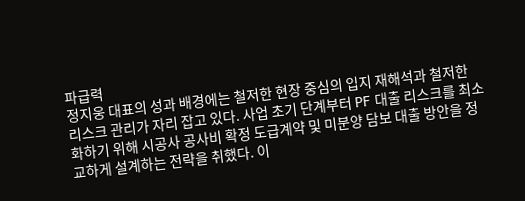파급력
정지웅 대표의 성과 배경에는 철저한 현장 중심의 입지 재해석과 철저한 리스크 관리가 자리 잡고 있다. 사업 초기 단계부터 PF 대출 리스크를 최소화하기 위해 시공사 공사비 확정 도급계약 및 미분양 담보 대출 방안을 정교하게 설계하는 전략을 취했다. 이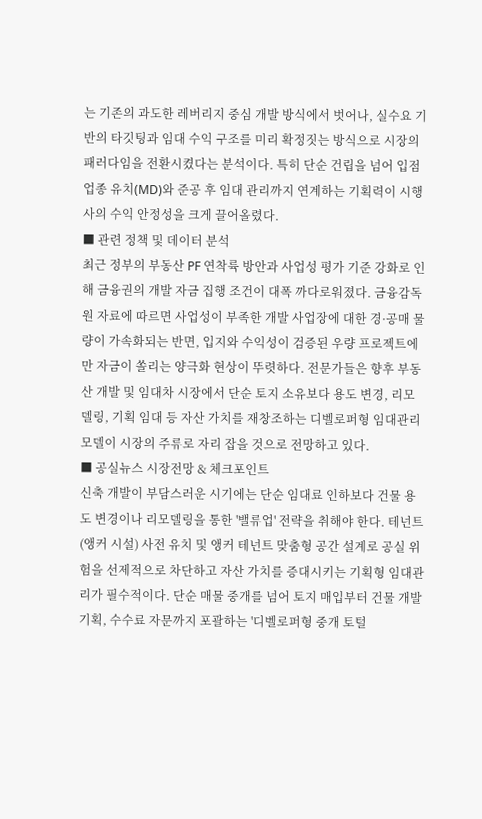는 기존의 과도한 레버리지 중심 개발 방식에서 벗어나, 실수요 기반의 타깃팅과 임대 수익 구조를 미리 확정짓는 방식으로 시장의 패러다임을 전환시켰다는 분석이다. 특히 단순 건립을 넘어 입점 업종 유치(MD)와 준공 후 임대 관리까지 연계하는 기획력이 시행사의 수익 안정성을 크게 끌어올렸다.
■ 관련 정책 및 데이터 분석
최근 정부의 부동산 PF 연착륙 방안과 사업성 평가 기준 강화로 인해 금융권의 개발 자금 집행 조건이 대폭 까다로워졌다. 금융감독원 자료에 따르면 사업성이 부족한 개발 사업장에 대한 경·공매 물량이 가속화되는 반면, 입지와 수익성이 검증된 우량 프로젝트에만 자금이 쏠리는 양극화 현상이 뚜렷하다. 전문가들은 향후 부동산 개발 및 임대차 시장에서 단순 토지 소유보다 용도 변경, 리모델링, 기획 임대 등 자산 가치를 재창조하는 디벨로퍼형 임대관리 모델이 시장의 주류로 자리 잡을 것으로 전망하고 있다.
■ 공실뉴스 시장전망 & 체크포인트
신축 개발이 부담스러운 시기에는 단순 임대료 인하보다 건물 용도 변경이나 리모델링을 통한 '밸류업' 전략을 취해야 한다. 테넌트(앵커 시설) 사전 유치 및 앵커 테넌트 맞춤형 공간 설계로 공실 위험을 선제적으로 차단하고 자산 가치를 증대시키는 기획형 임대관리가 필수적이다. 단순 매물 중개를 넘어 토지 매입부터 건물 개발 기획, 수수료 자문까지 포괄하는 '디벨로퍼형 중개 토털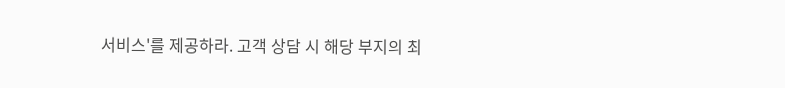서비스'를 제공하라. 고객 상담 시 해당 부지의 최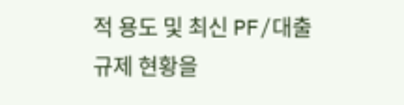적 용도 및 최신 PF/대출 규제 현황을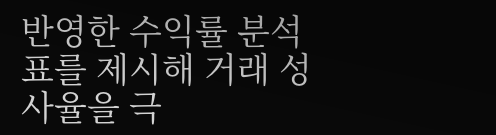반영한 수익률 분석표를 제시해 거래 성사율을 극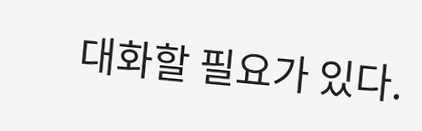대화할 필요가 있다.